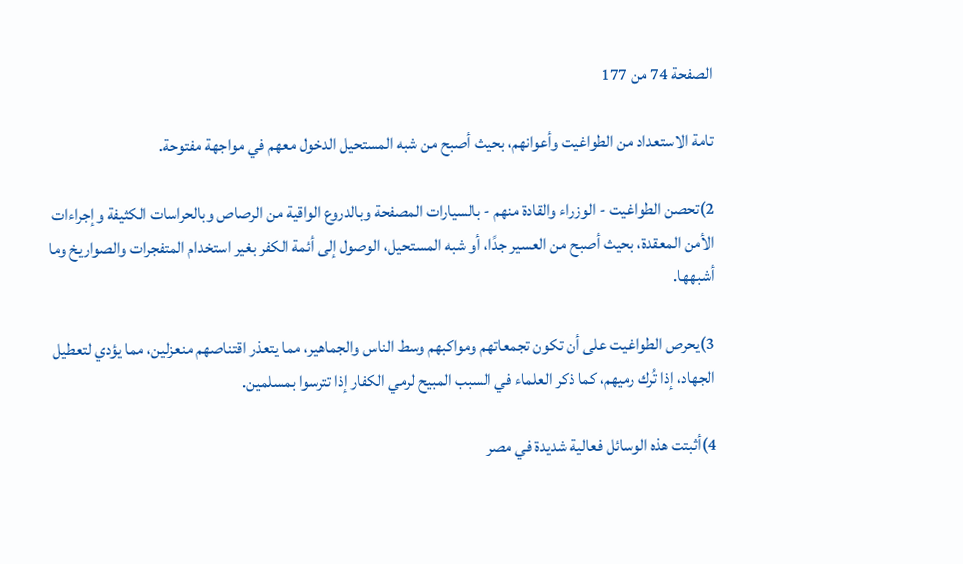الصفحة 74 من 177

تامة الاستعداد من الطواغيت وأعوانهم، بحيث أصبح من شبه المستحيل الدخول معهم في مواجهة مفتوحة.

2)تحصن الطواغيت - الوزراء والقادة منهم - بالسيارات المصفحة وبالدروع الواقية من الرصاص وبالحراسات الكثيفة وإجراءات الأمن المعقدة، بحيث أصبح من العسير جدًا، أو شبه المستحيل، الوصول إلى أئمة الكفر بغير استخدام المتفجرات والصواريخ وما أشبهها.

3)يحرص الطواغيت على أن تكون تجمعاتهم ومواكبهم وسط الناس والجماهير، مما يتعذر اقتناصهم منعزلين، مما يؤدي لتعطيل الجهاد، إذا تُرك رميهم، كما ذكر العلماء في السبب المبيح لرمي الكفار إذا تترسوا بمسلمين.

4)أثبتت هذه الوسائل فعالية شديدة في مصر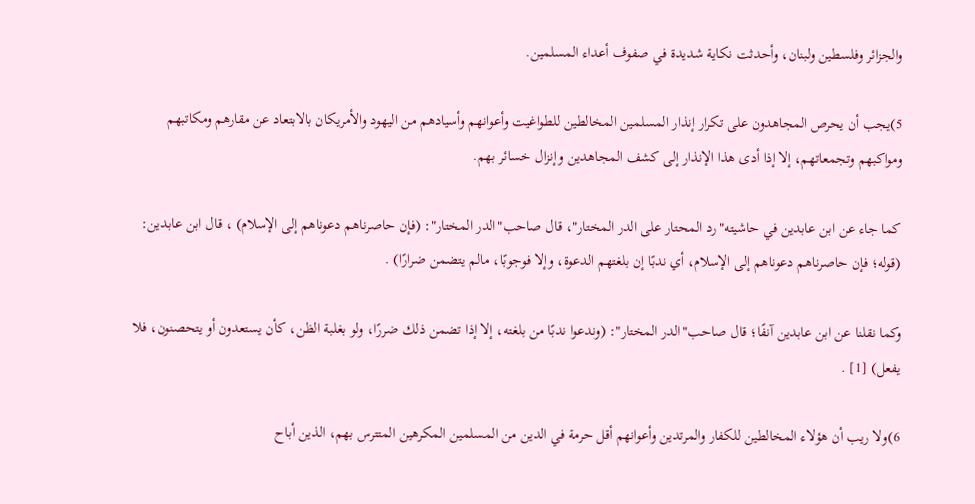والجزائر وفلسطين ولبنان، وأحدثت نكاية شديدة في صفوف أعداء المسلمين.

5)يجب أن يحرص المجاهدون على تكرار إنذار المسلمين المخالطين للطواغيت وأعوانهم وأسيادهم من اليهود والأمريكان بالابتعاد عن مقارهم ومكاتبهم ومواكبهم وتجمعاتهم، إلا إذا أدى هذا الإنذار إلى كشف المجاهدين وإنزال خسائر بهم.

كما جاء عن ابن عابدين في حاشيته"رد المحتار على الدر المختار"، قال صاحب"الدر المختار": (فإن حاصرناهم دعوناهم إلى الإسلام) ، قال ابن عابدين: (قوله؛ فإن حاصرناهم دعوناهم إلى الإسلام، أي ندبًا إن بلغتهم الدعوة، وإلا فوجوبًا، مالم يتضمن ضرارًا) .

وكما نقلنا عن ابن عابدين آنفًا؛ قال صاحب"الدر المختار": (وندعوا ندبًا من بلغته، إلا إذا تضمن ذلك ضررًا، ولو بغلبة الظن، كأن يستعدون أو يتحصنون، فلا يفعل) [1] .

6)ولا ريب أن هؤلاء المخالطين للكفار والمرتدين وأعوانهم أقل حرمة في الدين من المسلمين المكرهين المتترس بهم، الذين أباح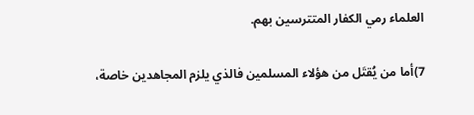العلماء رمي الكفار المتترسين بهم.

7)أما من يُقتَل من هؤلاء المسلمين فالذي يلزم المجاهدين خاصة،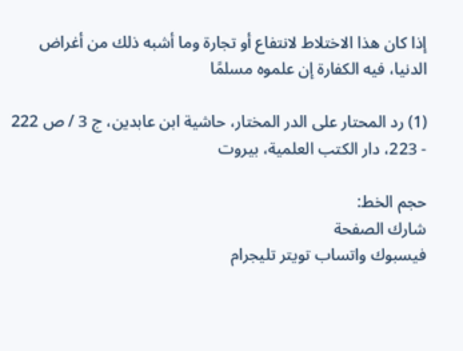إذا كان هذا الاختلاط لانتفاع أو تجارة وما أشبه ذلك من أغراض الدنيا، فيه الكفارة إن علموه مسلمًا

(1) رد المحتار على الدر المختار، حاشية ابن عابدين، ج 3 / ص 222 - 223، دار الكتب العلمية، بيروت

حجم الخط:
شارك الصفحة
فيسبوك واتساب تويتر تليجرام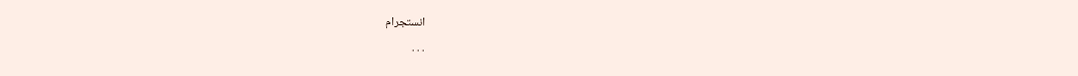انستجرام
. . .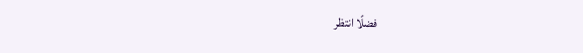فضلًا انتظر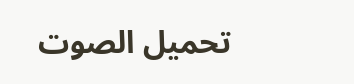تحميل الصوت